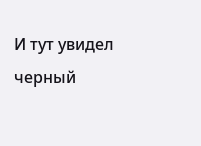И тут увидел черный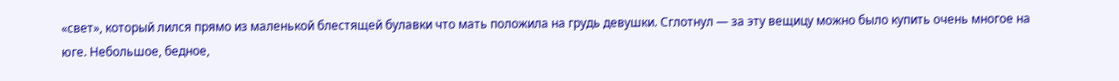«свет», который лился прямо из маленькой блестящей булавки что мать положила на грудь девушки. Сглотнул — за эту вещицу можно было купить очень многое на юге. Небольшое, бедное,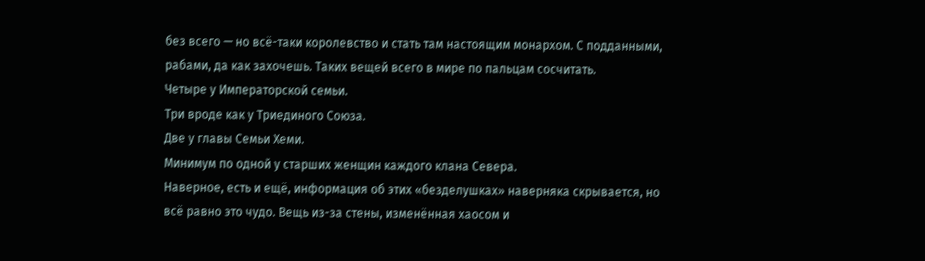без всего — но всё-таки королевство и стать там настоящим монархом. С подданными, рабами, да как захочешь. Таких вещей всего в мире по пальцам сосчитать.
Четыре у Императорской семьи.
Три вроде как у Триединого Союза.
Две у главы Семьи Хеми.
Минимум по одной у старших женщин каждого клана Севера.
Наверное, есть и ещё, информация об этих «безделушках» наверняка скрывается, но всё равно это чудо. Вещь из-за стены, изменённая хаосом и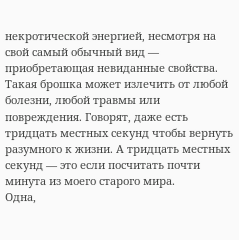некротической энергией, несмотря на свой самый обычный вид — приобретающая невиданные свойства.
Такая брошка может излечить от любой болезни, любой травмы или повреждения. Говорят, даже есть тридцать местных секунд чтобы вернуть разумного к жизни. А тридцать местных секунд — это если посчитать почти минута из моего старого мира.
Одна,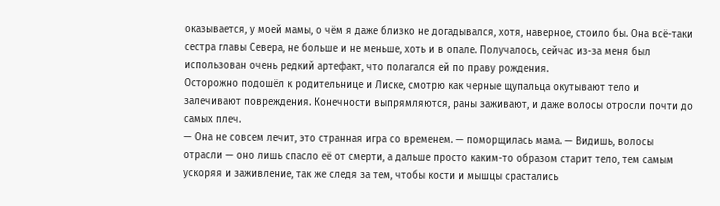оказывается, у моей мамы, о чём я даже близко не догадывался, хотя, наверное, стоило бы. Она всё-таки сестра главы Севера, не больше и не меньше, хоть и в опале. Получалось, сейчас из-за меня был использован очень редкий артефакт, что полагался ей по праву рождения.
Осторожно подошёл к родительнице и Лиске, смотрю как черные щупальца окутывают тело и залечивают повреждения. Конечности выпрямляются, раны заживают, и даже волосы отросли почти до самых плеч.
— Она не совсем лечит, это странная игра со временем. — поморщилась мама. — Видишь, волосы отрасли — оно лишь спасло её от смерти, а дальше просто каким-то образом старит тело, тем самым ускоряя и заживление, так же следя за тем, чтобы кости и мышцы срастались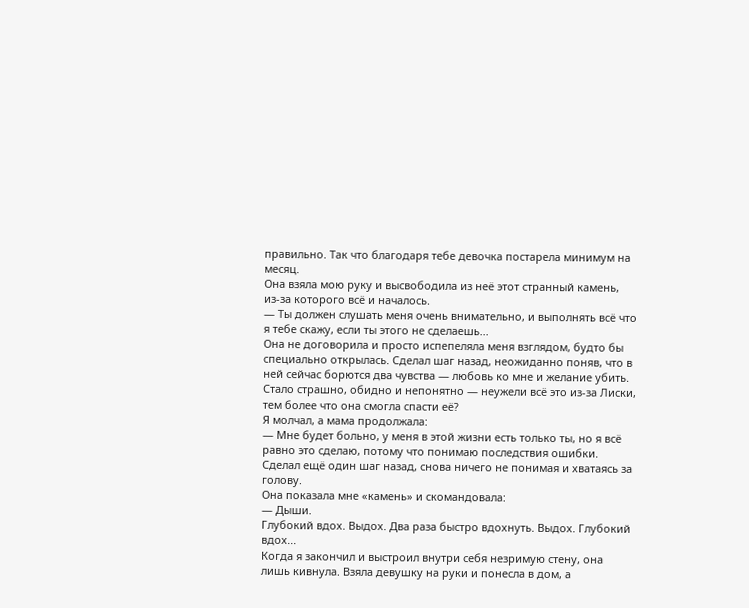правильно. Так что благодаря тебе девочка постарела минимум на месяц.
Она взяла мою руку и высвободила из неё этот странный камень, из-за которого всё и началось.
— Ты должен слушать меня очень внимательно, и выполнять всё что я тебе скажу, если ты этого не сделаешь...
Она не договорила и просто испепеляла меня взглядом, будто бы специально открылась. Сделал шаг назад, неожиданно поняв, что в ней сейчас борются два чувства — любовь ко мне и желание убить. Стало страшно, обидно и непонятно — неужели всё это из-за Лиски, тем более что она смогла спасти её?
Я молчал, а мама продолжала:
— Мне будет больно, у меня в этой жизни есть только ты, но я всё равно это сделаю, потому что понимаю последствия ошибки.
Сделал ещё один шаг назад, снова ничего не понимая и хватаясь за голову.
Она показала мне «камень» и скомандовала:
— Дыши.
Глубокий вдох. Выдох. Два раза быстро вдохнуть. Выдох. Глубокий вдох...
Когда я закончил и выстроил внутри себя незримую стену, она лишь кивнула. Взяла девушку на руки и понесла в дом, а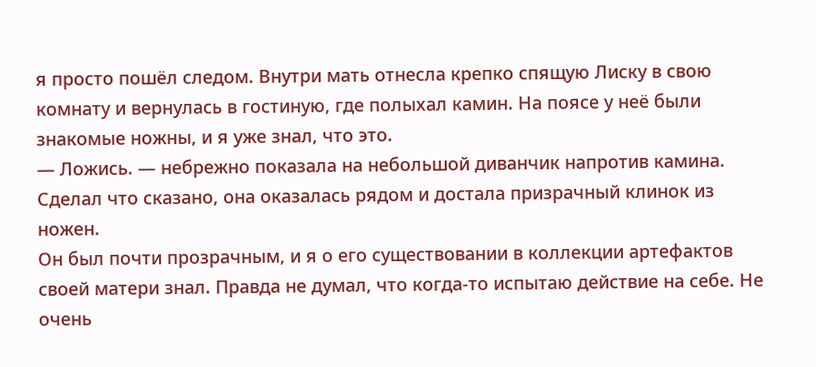я просто пошёл следом. Внутри мать отнесла крепко спящую Лиску в свою комнату и вернулась в гостиную, где полыхал камин. На поясе у неё были знакомые ножны, и я уже знал, что это.
— Ложись. — небрежно показала на небольшой диванчик напротив камина.
Сделал что сказано, она оказалась рядом и достала призрачный клинок из ножен.
Он был почти прозрачным, и я о его существовании в коллекции артефактов своей матери знал. Правда не думал, что когда-то испытаю действие на себе. Не очень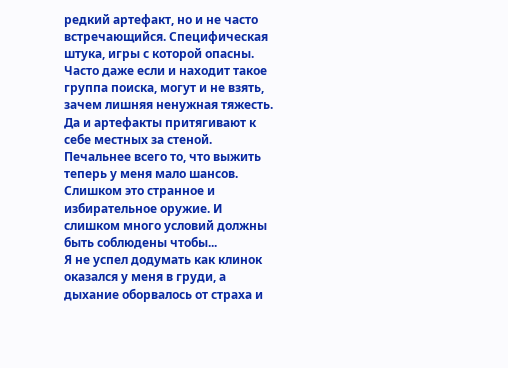редкий артефакт, но и не часто встречающийся. Специфическая штука, игры с которой опасны. Часто даже если и находит такое группа поиска, могут и не взять, зачем лишняя ненужная тяжесть. Да и артефакты притягивают к себе местных за стеной.
Печальнее всего то, что выжить теперь у меня мало шансов. Слишком это странное и избирательное оружие. И слишком много условий должны быть соблюдены чтобы...
Я не успел додумать как клинок оказался у меня в груди, а дыхание оборвалось от страха и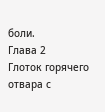боли.
Глава 2
Глоток горячего отвара с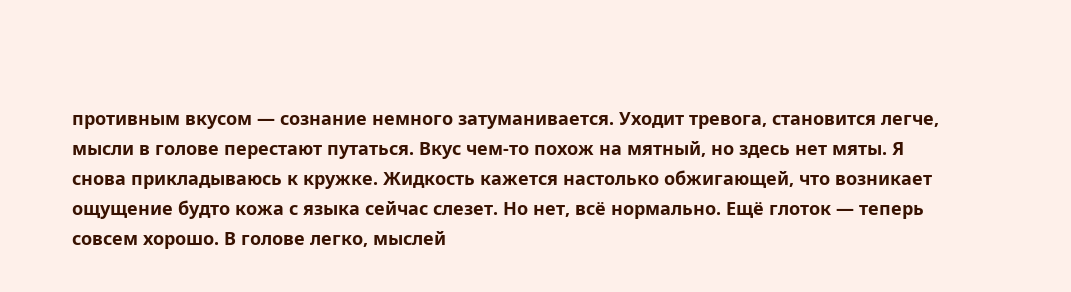противным вкусом — сознание немного затуманивается. Уходит тревога, становится легче, мысли в голове перестают путаться. Вкус чем-то похож на мятный, но здесь нет мяты. Я снова прикладываюсь к кружке. Жидкость кажется настолько обжигающей, что возникает ощущение будто кожа с языка сейчас слезет. Но нет, всё нормально. Ещё глоток — теперь совсем хорошо. В голове легко, мыслей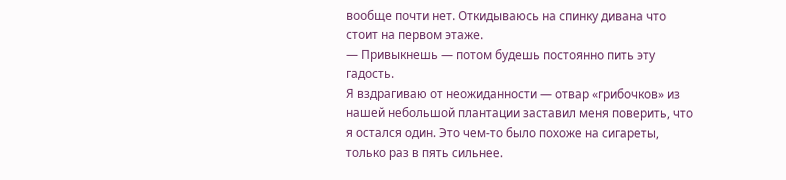вообще почти нет. Откидываюсь на спинку дивана что стоит на первом этаже.
— Привыкнешь — потом будешь постоянно пить эту гадость.
Я вздрагиваю от неожиданности — отвар «грибочков» из нашей небольшой плантации заставил меня поверить, что я остался один. Это чем-то было похоже на сигареты, только раз в пять сильнее.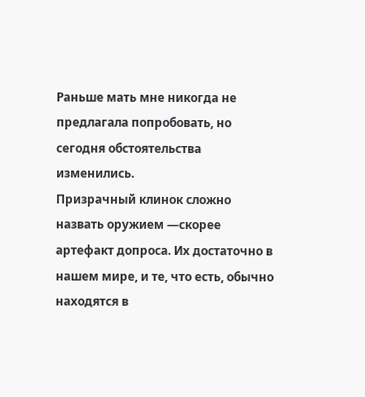Раньше мать мне никогда не предлагала попробовать, но сегодня обстоятельства изменились.
Призрачный клинок сложно назвать оружием —скорее артефакт допроса. Их достаточно в нашем мире, и те, что есть, обычно находятся в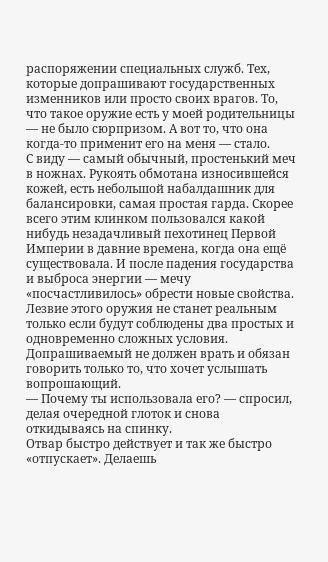распоряжении специальных служб. Тех, которые допрашивают государственных изменников или просто своих врагов. То, что такое оружие есть у моей родительницы — не было сюрпризом. А вот то, что она когда-то применит его на меня — стало.
С виду — самый обычный, простенький меч в ножнах. Рукоять обмотана износившейся кожей, есть небольшой набалдашник для балансировки, самая простая гарда. Скорее всего этим клинком пользовался какой нибудь незадачливый пехотинец Первой Империи в давние времена, когда она ещё существовала. И после падения государства и выброса энергии — мечу «посчастливилось» обрести новые свойства.
Лезвие этого оружия не станет реальным только если будут соблюдены два простых и одновременно сложных условия. Допрашиваемый не должен врать и обязан говорить только то, что хочет услышать вопрошающий.
— Почему ты использовала его? — спросил, делая очередной глоток и снова откидываясь на спинку.
Отвар быстро действует и так же быстро «отпускает». Делаешь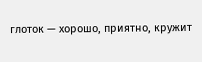глоток — хорошо, приятно, кружит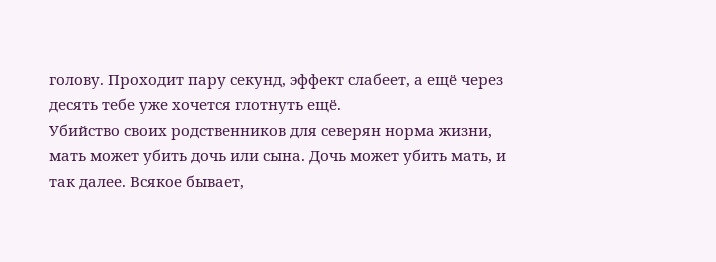голову. Проходит пару секунд, эффект слабеет, а ещё через десять тебе уже хочется глотнуть ещё.
Убийство своих родственников для северян норма жизни, мать может убить дочь или сына. Дочь может убить мать, и так далее. Всякое бывает,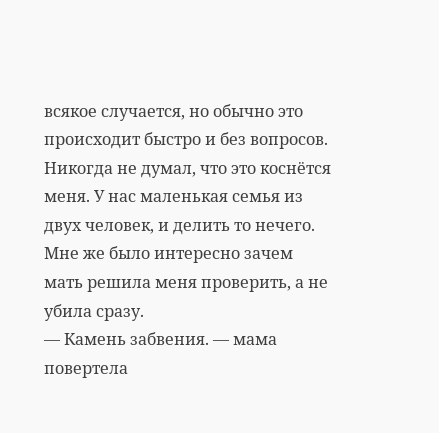всякое случается, но обычно это происходит быстро и без вопросов. Никогда не думал, что это коснётся меня. У нас маленькая семья из двух человек, и делить то нечего. Мне же было интересно зачем мать решила меня проверить, а не убила сразу.
— Камень забвения. — мама повертела